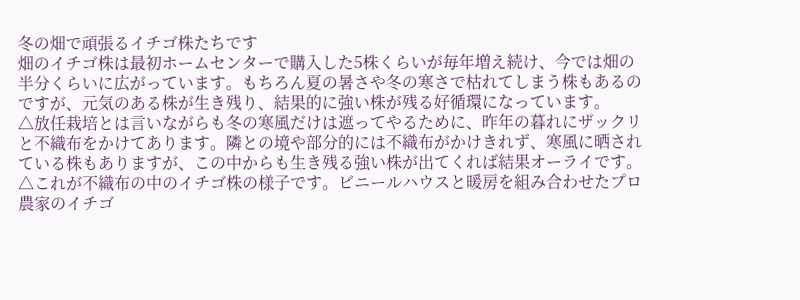冬の畑で頑張るイチゴ株たちです
畑のイチゴ株は最初ホームセンターで購入した5株くらいが毎年増え続け、今では畑の半分くらいに広がっています。もちろん夏の暑さや冬の寒さで枯れてしまう株もあるのですが、元気のある株が生き残り、結果的に強い株が残る好循環になっています。
△放任栽培とは言いながらも冬の寒風だけは遮ってやるために、昨年の暮れにザックリと不織布をかけてあります。隣との境や部分的には不織布がかけきれず、寒風に晒されている株もありますが、この中からも生き残る強い株が出てくれば結果オーライです。
△これが不織布の中のイチゴ株の様子です。ビニールハウスと暖房を組み合わせたプロ農家のイチゴ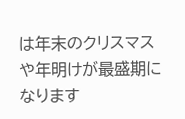は年末のクリスマスや年明けが最盛期になります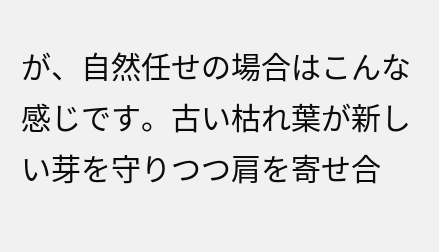が、自然任せの場合はこんな感じです。古い枯れ葉が新しい芽を守りつつ肩を寄せ合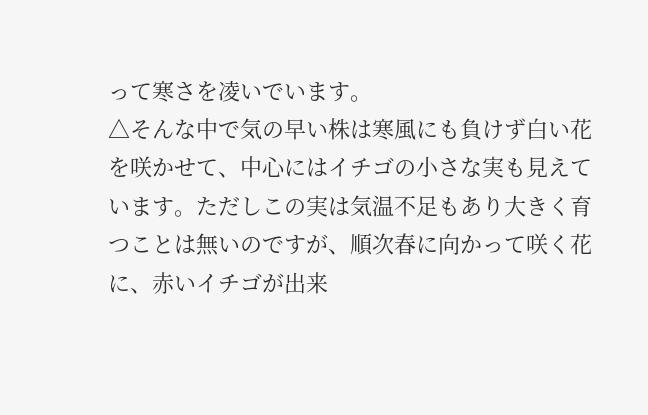って寒さを凌いでいます。
△そんな中で気の早い株は寒風にも負けず白い花を咲かせて、中心にはイチゴの小さな実も見えています。ただしこの実は気温不足もあり大きく育つことは無いのですが、順次春に向かって咲く花に、赤いイチゴが出来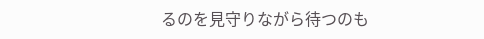るのを見守りながら待つのも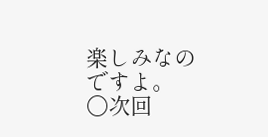楽しみなのですよ。
〇次回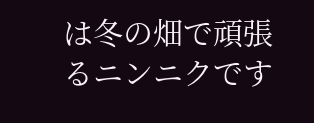は冬の畑で頑張るニンニクです